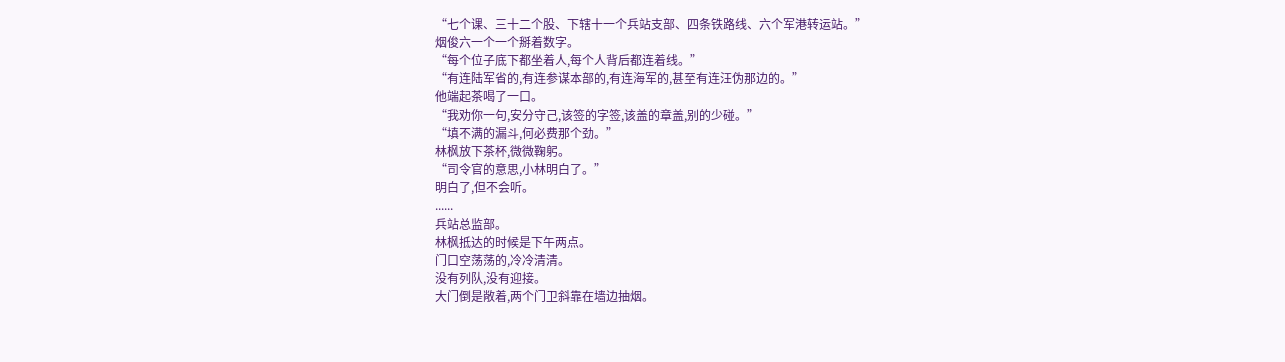“七个课、三十二个股、下辖十一个兵站支部、四条铁路线、六个军港转运站。”
烟俊六一个一个掰着数字。
“每个位子底下都坐着人,每个人背后都连着线。”
“有连陆军省的,有连参谋本部的,有连海军的,甚至有连汪伪那边的。”
他端起茶喝了一口。
“我劝你一句,安分守己,该签的字签,该盖的章盖,别的少碰。”
“填不满的漏斗,何必费那个劲。”
林枫放下茶杯,微微鞠躬。
“司令官的意思,小林明白了。”
明白了,但不会听。
......
兵站总监部。
林枫抵达的时候是下午两点。
门口空荡荡的,冷冷清清。
没有列队,没有迎接。
大门倒是敞着,两个门卫斜靠在墙边抽烟。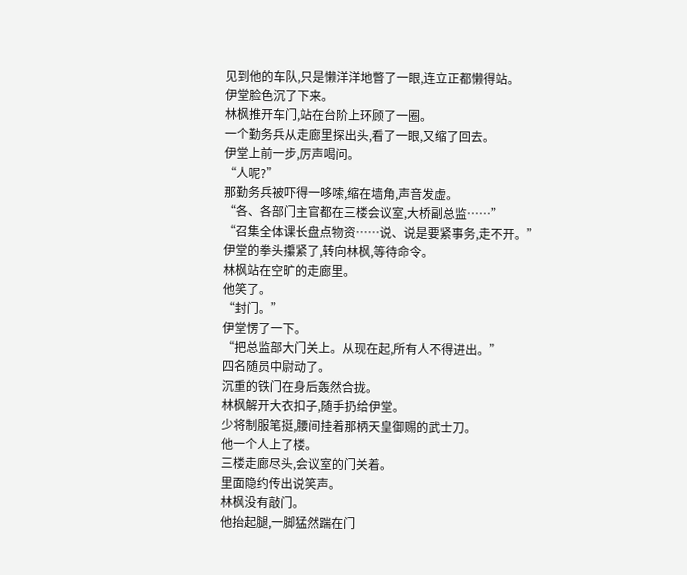见到他的车队,只是懒洋洋地瞥了一眼,连立正都懒得站。
伊堂脸色沉了下来。
林枫推开车门,站在台阶上环顾了一圈。
一个勤务兵从走廊里探出头,看了一眼,又缩了回去。
伊堂上前一步,厉声喝问。
“人呢?”
那勤务兵被吓得一哆嗦,缩在墙角,声音发虚。
“各、各部门主官都在三楼会议室,大桥副总监……”
“召集全体课长盘点物资……说、说是要紧事务,走不开。”
伊堂的拳头攥紧了,转向林枫,等待命令。
林枫站在空旷的走廊里。
他笑了。
“封门。”
伊堂愣了一下。
“把总监部大门关上。从现在起,所有人不得进出。”
四名随员中尉动了。
沉重的铁门在身后轰然合拢。
林枫解开大衣扣子,随手扔给伊堂。
少将制服笔挺,腰间挂着那柄天皇御赐的武士刀。
他一个人上了楼。
三楼走廊尽头,会议室的门关着。
里面隐约传出说笑声。
林枫没有敲门。
他抬起腿,一脚猛然踹在门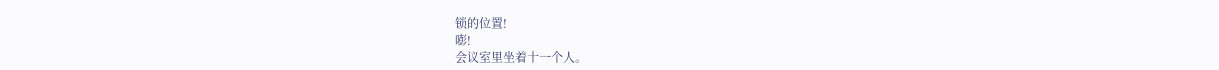锁的位置!
嘭!
会议室里坐着十一个人。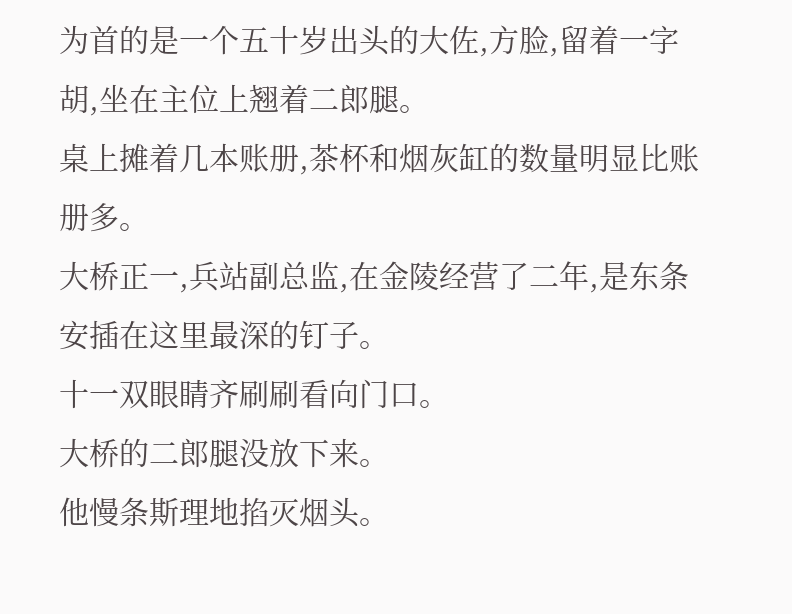为首的是一个五十岁出头的大佐,方脸,留着一字胡,坐在主位上翘着二郎腿。
桌上摊着几本账册,茶杯和烟灰缸的数量明显比账册多。
大桥正一,兵站副总监,在金陵经营了二年,是东条安插在这里最深的钉子。
十一双眼睛齐刷刷看向门口。
大桥的二郎腿没放下来。
他慢条斯理地掐灭烟头。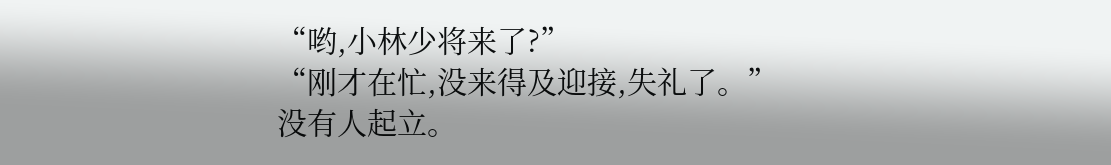“哟,小林少将来了?”
“刚才在忙,没来得及迎接,失礼了。”
没有人起立。